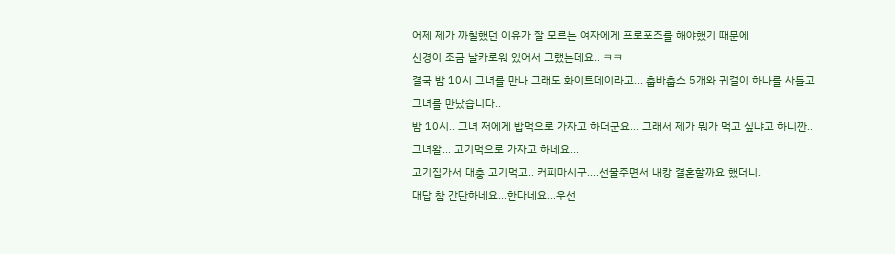어제 제가 까칠했던 이유가 잘 모르는 여자에게 프로포즈를 해야했기 때문에
신경이 조금 날카로워 있어서 그랬는데요.. ㅋㅋ
결국 밤 10시 그녀를 만나 그래도 화이트데이라고... 춥바춥스 5개와 귀걸이 하나를 사들고
그녀를 만났습니다..
밤 10시.. 그녀 저에게 밥먹으로 가자고 하더군요... 그래서 제가 뭐가 먹고 싶냐고 하니깐..
그녀왈... 고기먹으로 가자고 하네요...
고기집가서 대충 고기먹고.. 커피마시구....선물주면서 내캉 결혼할까요 했더니.
대답 참 간단하네요...한다네요...우선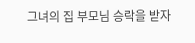그녀의 집 부모님 승락을 받자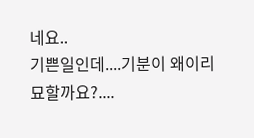네요..
기쁜일인데....기분이 왜이리 묘할까요?....